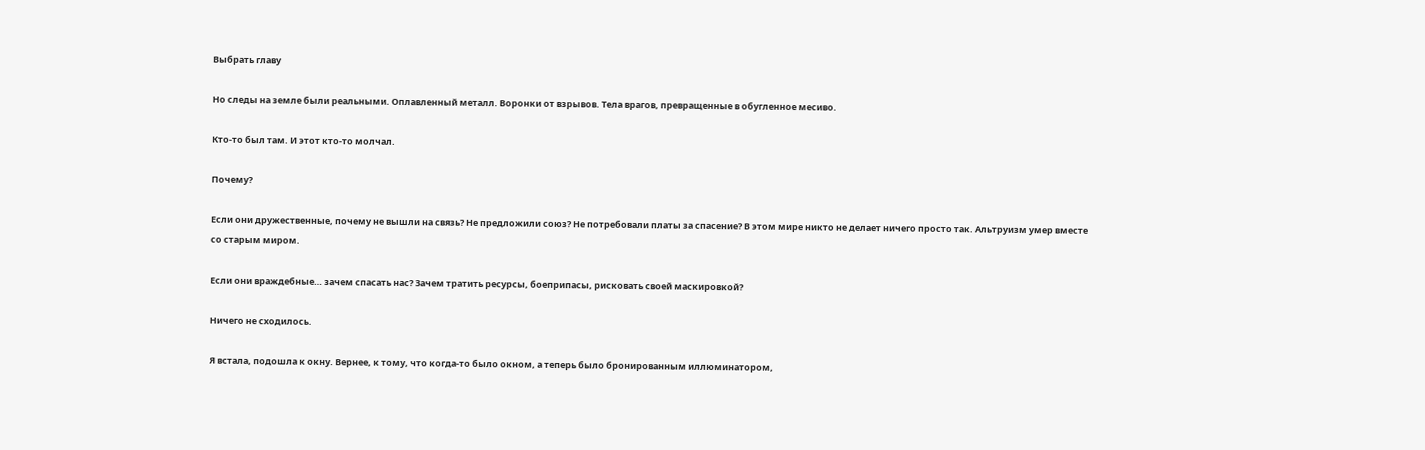Выбрать главу

Но следы на земле были реальными. Оплавленный металл. Воронки от взрывов. Тела врагов, превращенные в обугленное месиво.

Кто-то был там. И этот кто-то молчал.

Почему?

Если они дружественные, почему не вышли на связь? Не предложили союз? Не потребовали платы за спасение? В этом мире никто не делает ничего просто так. Альтруизм умер вместе со старым миром.

Если они враждебные… зачем спасать нас? Зачем тратить ресурсы, боеприпасы, рисковать своей маскировкой?

Ничего не сходилось.

Я встала, подошла к окну. Вернее, к тому, что когда-то было окном, а теперь было бронированным иллюминатором,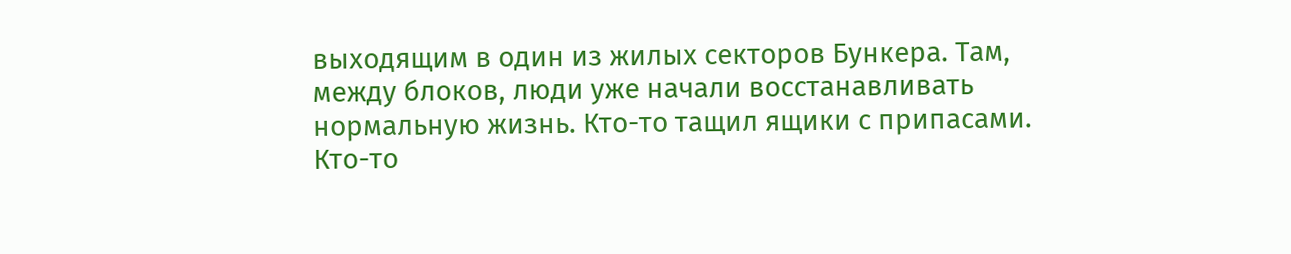выходящим в один из жилых секторов Бункера. Там, между блоков, люди уже начали восстанавливать нормальную жизнь. Кто-то тащил ящики с припасами. Кто-то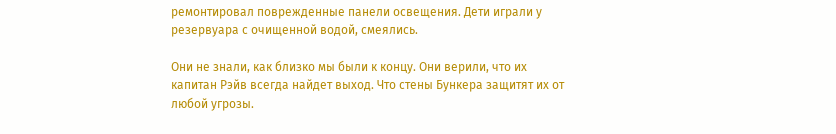ремонтировал поврежденные панели освещения. Дети играли у резервуара с очищенной водой, смеялись.

Они не знали, как близко мы были к концу. Они верили, что их капитан Рэйв всегда найдет выход. Что стены Бункера защитят их от любой угрозы.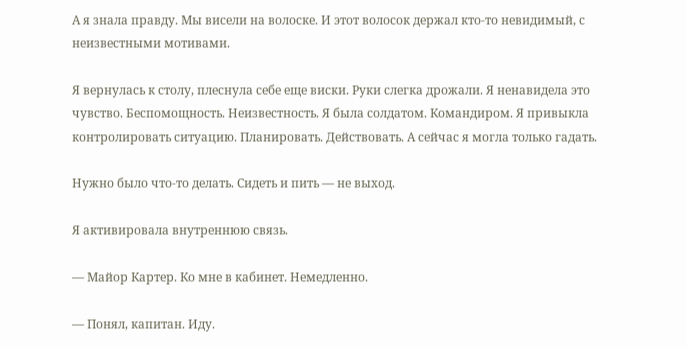А я знала правду. Мы висели на волоске. И этот волосок держал кто-то невидимый, с неизвестными мотивами.

Я вернулась к столу, плеснула себе еще виски. Руки слегка дрожали. Я ненавидела это чувство. Беспомощность. Неизвестность. Я была солдатом. Командиром. Я привыкла контролировать ситуацию. Планировать. Действовать. А сейчас я могла только гадать.

Нужно было что-то делать. Сидеть и пить — не выход.

Я активировала внутреннюю связь.

— Майор Картер. Ко мне в кабинет. Немедленно.

— Понял, капитан. Иду.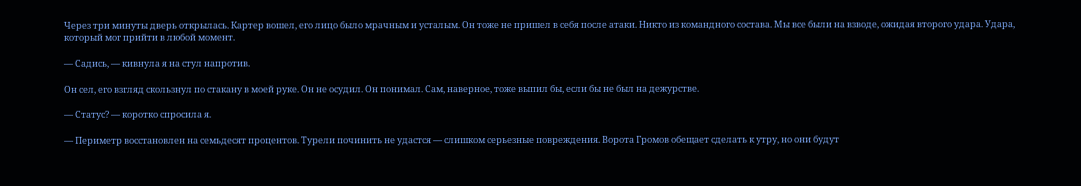Через три минуты дверь открылась. Картер вошел, его лицо было мрачным и усталым. Он тоже не пришел в себя после атаки. Никто из командного состава. Мы все были на взводе, ожидая второго удара. Удара, который мог прийти в любой момент.

— Садись, — кивнула я на стул напротив.

Он сел, его взгляд скользнул по стакану в моей руке. Он не осудил. Он понимал. Сам, наверное, тоже выпил бы, если бы не был на дежурстве.

— Статус? — коротко спросила я.

— Периметр восстановлен на семьдесят процентов. Турели починить не удастся — слишком серьезные повреждения. Ворота Громов обещает сделать к утру, но они будут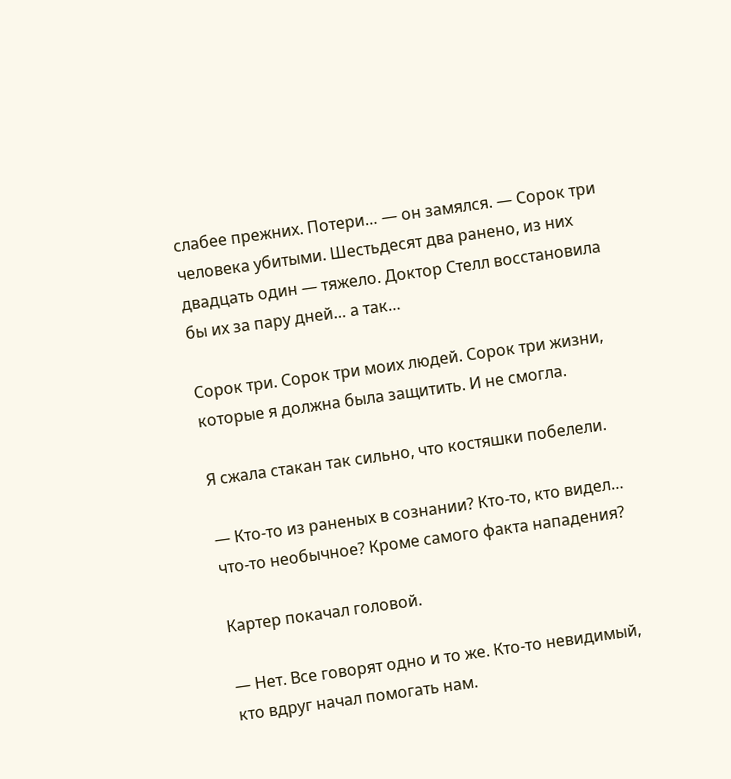слабее прежних. Потери… — он замялся. — Сорок три человека убитыми. Шестьдесят два ранено, из них двадцать один — тяжело. Доктор Стелл восстановила бы их за пару дней… а так…

Сорок три. Сорок три моих людей. Сорок три жизни, которые я должна была защитить. И не смогла.

Я сжала стакан так сильно, что костяшки побелели.

— Кто-то из раненых в сознании? Кто-то, кто видел… что-то необычное? Кроме самого факта нападения?

Картер покачал головой.

— Нет. Все говорят одно и то же. Кто-то невидимый, кто вдруг начал помогать нам.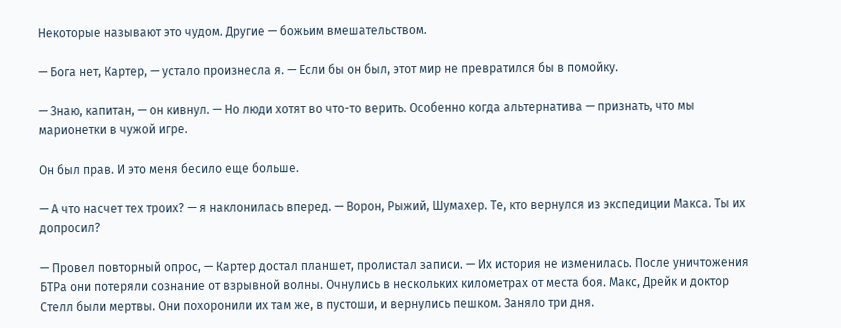Некоторые называют это чудом. Другие — божьим вмешательством.

— Бога нет, Картер, — устало произнесла я. — Если бы он был, этот мир не превратился бы в помойку.

— Знаю, капитан, — он кивнул. — Но люди хотят во что-то верить. Особенно когда альтернатива — признать, что мы марионетки в чужой игре.

Он был прав. И это меня бесило еще больше.

— А что насчет тех троих? — я наклонилась вперед. — Ворон, Рыжий, Шумахер. Те, кто вернулся из экспедиции Макса. Ты их допросил?

— Провел повторный опрос, — Картер достал планшет, пролистал записи. — Их история не изменилась. После уничтожения БТРа они потеряли сознание от взрывной волны. Очнулись в нескольких километрах от места боя. Макс, Дрейк и доктор Стелл были мертвы. Они похоронили их там же, в пустоши, и вернулись пешком. Заняло три дня.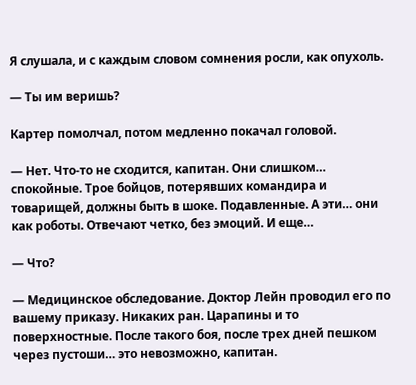Я слушала, и с каждым словом сомнения росли, как опухоль.

— Ты им веришь?

Картер помолчал, потом медленно покачал головой.

— Нет. Что-то не сходится, капитан. Они слишком… спокойные. Трое бойцов, потерявших командира и товарищей, должны быть в шоке. Подавленные. А эти… они как роботы. Отвечают четко, без эмоций. И еще…

— Что?

— Медицинское обследование. Доктор Лейн проводил его по вашему приказу. Никаких ран. Царапины и то поверхностные. После такого боя, после трех дней пешком через пустоши… это невозможно, капитан.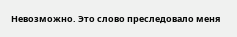Невозможно. Это слово преследовало меня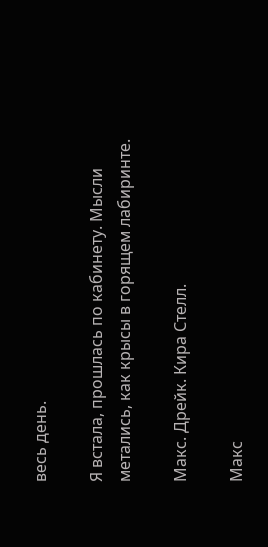весь день.

Я встала, прошлась по кабинету. Мысли метались, как крысы в горящем лабиринте.

Макс. Дрейк. Кира Стелл.

Макс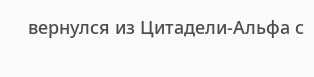вернулся из Цитадели-Альфа с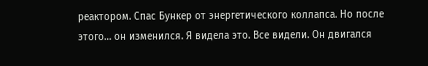реактором. Спас Бункер от энергетического коллапса. Но после этого… он изменился. Я видела это. Все видели. Он двигался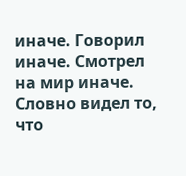иначе. Говорил иначе. Смотрел на мир иначе. Словно видел то, что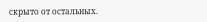скрыто от остальных.